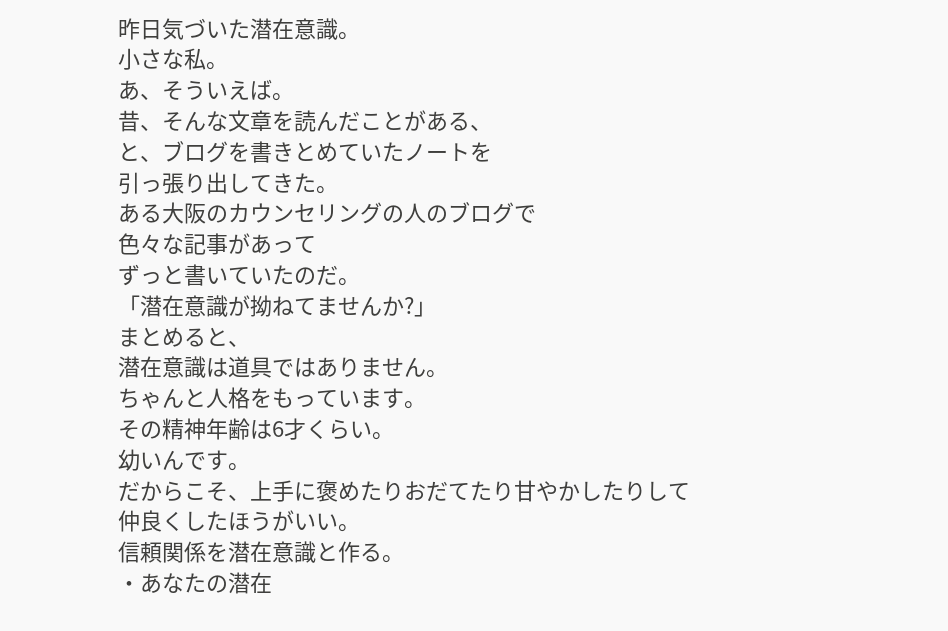昨日気づいた潜在意識。
小さな私。
あ、そういえば。
昔、そんな文章を読んだことがある、
と、ブログを書きとめていたノートを
引っ張り出してきた。
ある大阪のカウンセリングの人のブログで
色々な記事があって
ずっと書いていたのだ。
「潜在意識が拗ねてませんか?」
まとめると、
潜在意識は道具ではありません。
ちゃんと人格をもっています。
その精神年齢は6才くらい。
幼いんです。
だからこそ、上手に褒めたりおだてたり甘やかしたりして
仲良くしたほうがいい。
信頼関係を潜在意識と作る。
・あなたの潜在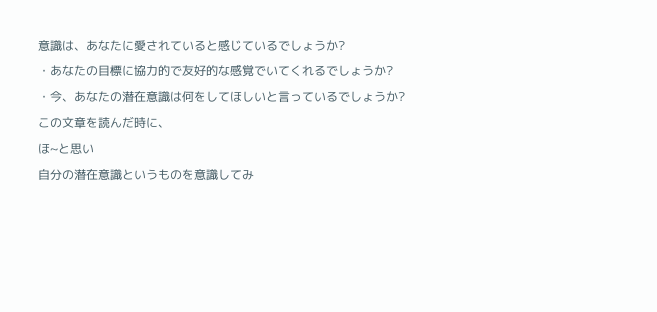意識は、あなたに愛されていると感じているでしょうか?
・あなたの目標に協力的で友好的な感覚でいてくれるでしょうか?
・今、あなたの潜在意識は何をしてほしいと言っているでしょうか?
この文章を読んだ時に、
ほ~と思い
自分の潜在意識というものを意識してみ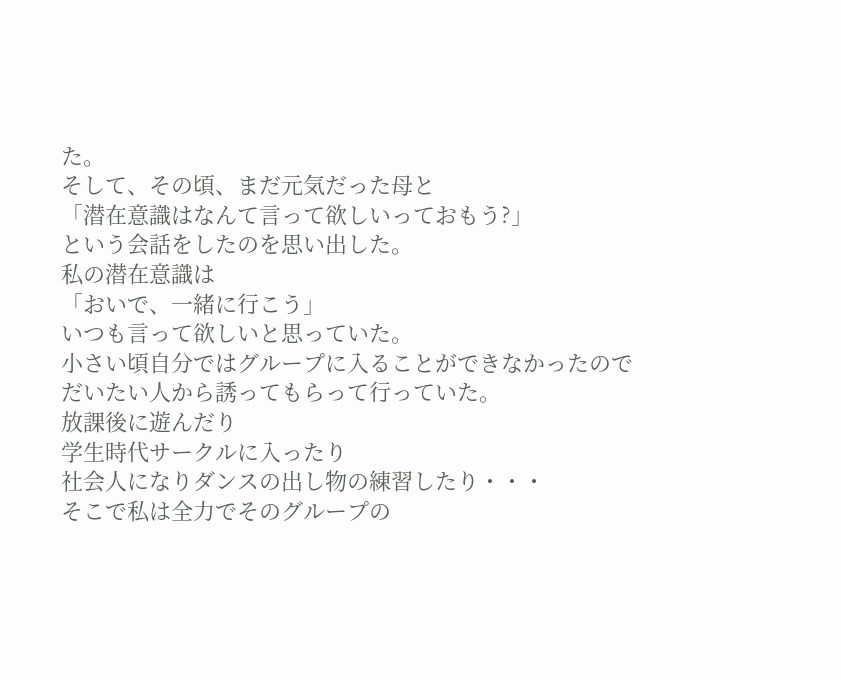た。
そして、その頃、まだ元気だった母と
「潜在意識はなんて言って欲しいっておもう?」
という会話をしたのを思い出した。
私の潜在意識は
「おいで、一緒に行こう」
いつも言って欲しいと思っていた。
小さい頃自分ではグループに入ることができなかったので
だいたい人から誘ってもらって行っていた。
放課後に遊んだり
学生時代サークルに入ったり
社会人になりダンスの出し物の練習したり・・・
そこで私は全力でそのグループの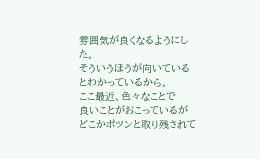雰囲気が良くなるようにした。
そういうほうが向いているとわかっているから。
ここ最近、色々なことで
良いことがおこっているが
どこかポツンと取り残されて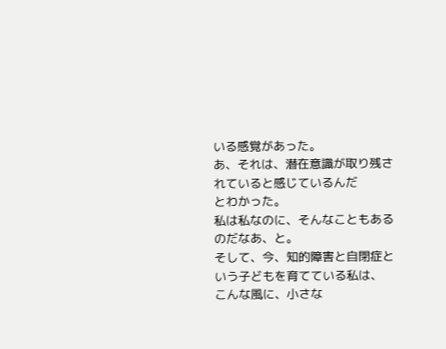いる感覚があった。
あ、それは、潜在意識が取り残されていると感じているんだ
とわかった。
私は私なのに、そんなこともあるのだなあ、と。
そして、今、知的障害と自閉症という子どもを育てている私は、
こんな風に、小さな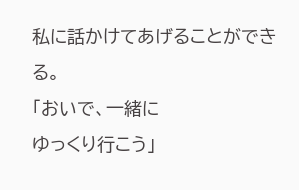私に話かけてあげることができる。
「おいで、一緒に
ゆっくり行こう」